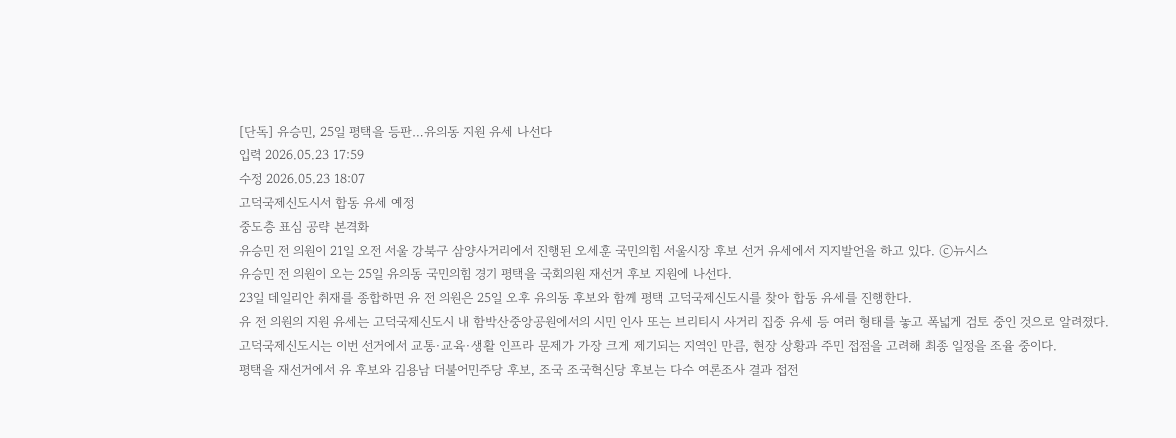[단독] 유승민, 25일 평택을 등판…유의동 지원 유세 나선다
입력 2026.05.23 17:59
수정 2026.05.23 18:07
고덕국제신도시서 합동 유세 예정
중도층 표심 공략 본격화
유승민 전 의원이 21일 오전 서울 강북구 삼양사거리에서 진행된 오세훈 국민의힘 서울시장 후보 선거 유세에서 지지발언을 하고 있다. ⓒ뉴시스
유승민 전 의원이 오는 25일 유의동 국민의힘 경기 평택을 국회의원 재선거 후보 지원에 나선다.
23일 데일리안 취재를 종합하면 유 전 의원은 25일 오후 유의동 후보와 함께 평택 고덕국제신도시를 찾아 합동 유세를 진행한다.
유 전 의원의 지원 유세는 고덕국제신도시 내 함박산중앙공원에서의 시민 인사 또는 브리티시 사거리 집중 유세 등 여러 형태를 놓고 폭넓게 검토 중인 것으로 알려졌다.
고덕국제신도시는 이번 선거에서 교통·교육·생활 인프라 문제가 가장 크게 제기되는 지역인 만큼, 현장 상황과 주민 접점을 고려해 최종 일정을 조율 중이다.
평택을 재선거에서 유 후보와 김용남 더불어민주당 후보, 조국 조국혁신당 후보는 다수 여론조사 결과 접전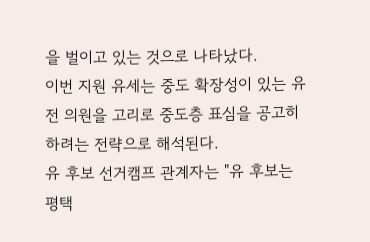을 벌이고 있는 것으로 나타났다.
이번 지원 유세는 중도 확장성이 있는 유 전 의원을 고리로 중도층 표심을 공고히 하려는 전략으로 해석된다.
유 후보 선거캠프 관계자는 "유 후보는 평택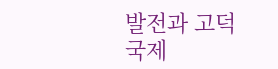발전과 고덕국제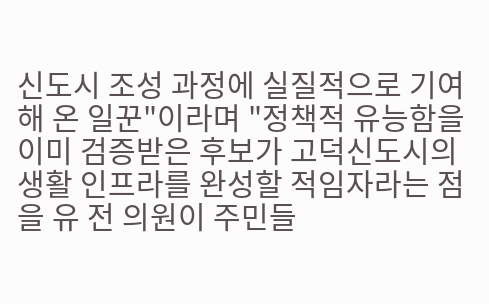신도시 조성 과정에 실질적으로 기여해 온 일꾼"이라며 "정책적 유능함을 이미 검증받은 후보가 고덕신도시의 생활 인프라를 완성할 적임자라는 점을 유 전 의원이 주민들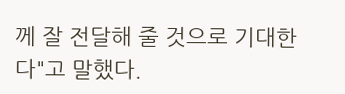께 잘 전달해 줄 것으로 기대한다"고 말했다.